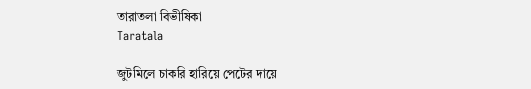তারাতলা বিভীষিকা
Taratala

জুটমিলে চাকরি হারিয়ে পেটের দায়ে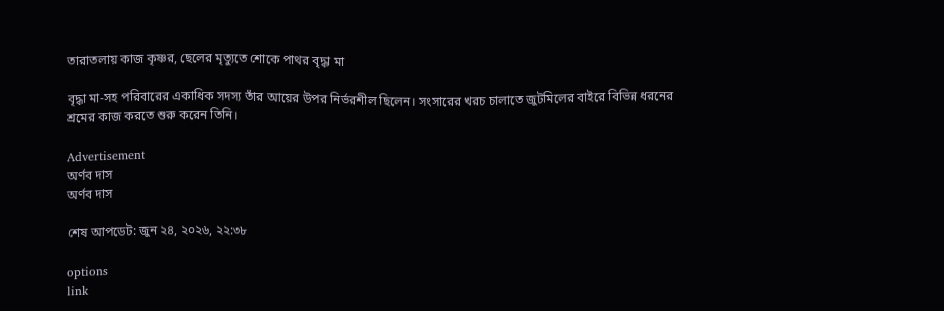তারাতলায় কাজ কৃষ্ণর, ছেলের মৃত্যুতে শোকে পাথর বৃদ্ধা মা

বৃদ্ধা মা-সহ পরিবারের একাধিক সদস্য তাঁর আয়ের উপর নির্ভরশীল ছিলেন। সংসারের খরচ চালাতে জুটমিলের বাইরে বিভিন্ন ধরনের শ্রমের কাজ করতে শুরু করেন তিনি।

Advertisement
অর্ণব দাস
অর্ণব দাস

শেষ আপডেট: জুন ২৪, ২০২৬, ২২:৩৮

options
link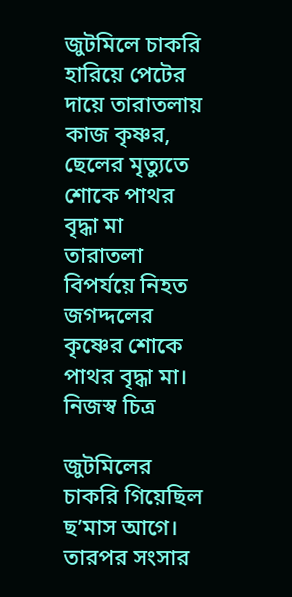জুটমিলে চাকরি হারিয়ে পেটের দায়ে তারাতলায় কাজ কৃষ্ণর, ছেলের মৃত্যুতে শোকে পাথর বৃদ্ধা মা
তারাতলা বিপর্যয়ে নিহত জগদ্দলের কৃষ্ণের শোকে পাথর বৃদ্ধা মা। নিজস্ব চিত্র

জুটমিলের চাকরি গিয়েছিল ছ’মাস আগে। তারপর সংসার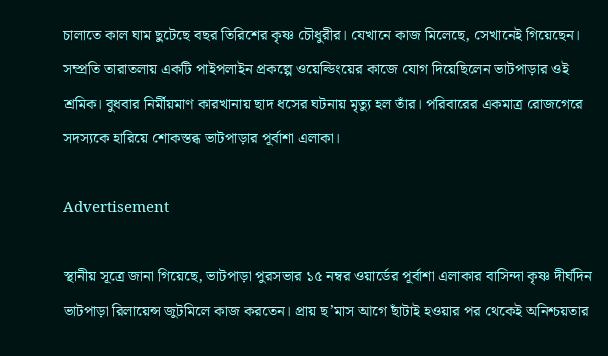চালাতে কাল ঘাম ছুটেছে বছর তিরিশের কৃষ্ণ চৌধুরীর। যেখানে কাজ মিলেছে, সেখানেই গিয়েছেন। সম্প্রতি তারাতলায় একটি পাইপলাইন প্রকল্পে ওয়েল্ডিংয়ের কাজে যোগ দিয়েছিলেন ভাটপাড়ার ওই শ্রমিক। বুধবার নির্মীয়মাণ কারখানায় ছাদ ধসের ঘটনায় মৃত্যু হল তাঁর। পরিবারের একমাত্র রোজগেরে সদস্যকে হারিয়ে শোকস্তব্ধ ভাটপাড়ার পূর্বাশা এলাকা।

Advertisement

স্থানীয় সূত্রে জানা গিয়েছে, ভাটপাড়া পুরসভার ১৫ নম্বর ওয়ার্ডের পূর্বাশা এলাকার বাসিন্দা কৃষ্ণ দীর্ঘদিন ভাটপাড়া রিলায়েন্স জুটমিলে কাজ করতেন। প্রায় ছ’মাস আগে ছাঁটাই হওয়ার পর থেকেই অনিশ্চয়তার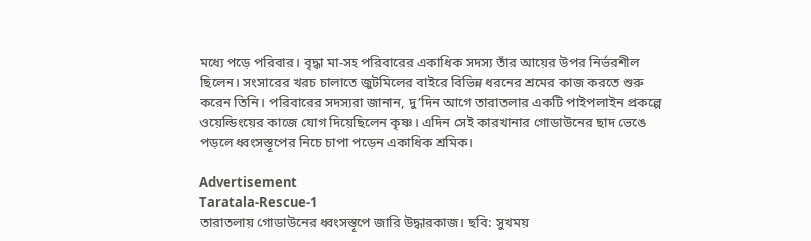মধ্যে পড়ে পরিবার। বৃদ্ধা মা-সহ পরিবারের একাধিক সদস্য তাঁর আয়ের উপর নির্ভরশীল ছিলেন। সংসারের খরচ চালাতে জুটমিলের বাইরে বিভিন্ন ধরনের শ্রমের কাজ করতে শুরু করেন তিনি। পরিবারের সদস্যরা জানান, দু’দিন আগে তারাতলার একটি পাইপলাইন প্রকল্পে ওয়েল্ডিংয়ের কাজে যোগ দিয়েছিলেন কৃষ্ণ। এদিন সেই কারখানার গোডাউনের ছাদ ভেঙে পড়লে ধ্বংসস্তূপের নিচে চাপা পড়েন একাধিক শ্রমিক।

Advertisement
Taratala-Rescue-1
তারাতলায় গোডাউনের ধ্বংসস্তূপে জারি উদ্ধারকাজ। ছবি: সুখময়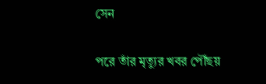সেন

পরে তাঁর মৃত্যুর খবর পৌঁছয়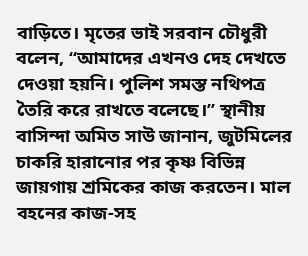বাড়িতে। মৃতের ভাই সরবান চৌধুরী বলেন, ‘‘আমাদের এখনও দেহ দেখতে দেওয়া হয়নি। পুলিশ সমস্ত নথিপত্র তৈরি করে রাখতে বলেছে।’’ স্থানীয় বাসিন্দা অমিত সাউ জানান, জুটমিলের চাকরি হারানোর পর কৃষ্ণ বিভিন্ন জায়গায় শ্রমিকের কাজ করতেন। মাল বহনের কাজ-সহ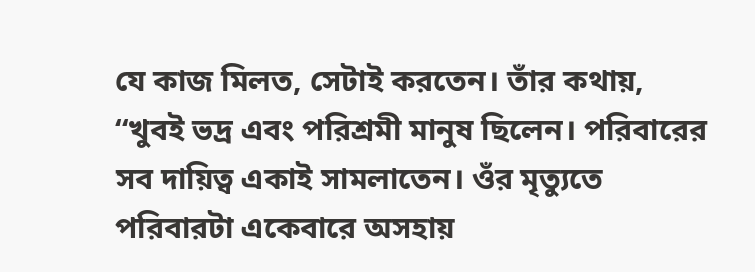যে কাজ মিলত, সেটাই করতেন। তাঁর কথায়, ‘‘খুবই ভদ্র এবং পরিশ্রমী মানুষ ছিলেন। পরিবারের সব দায়িত্ব একাই সামলাতেন। ওঁর মৃত্যুতে পরিবারটা একেবারে অসহায়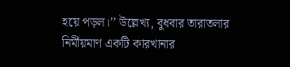হয়ে পড়ল।’’ উল্লেখ্য, বুধবার তারাতলার নির্মীয়মাণ একটি কারখানার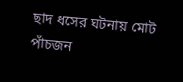ছাদ ধসের ঘটনায় মোট পাঁচজন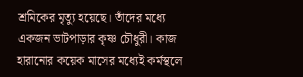শ্রমিকের মৃত্যু হয়েছে। তাঁদের মধ্যে একজন ভাটপাড়ার কৃষ্ণ চৌধুরী। কাজ হারানোর কয়েক মাসের মধ্যেই কর্মস্থলে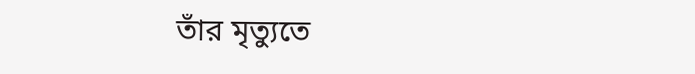তাঁর মৃত্যুতে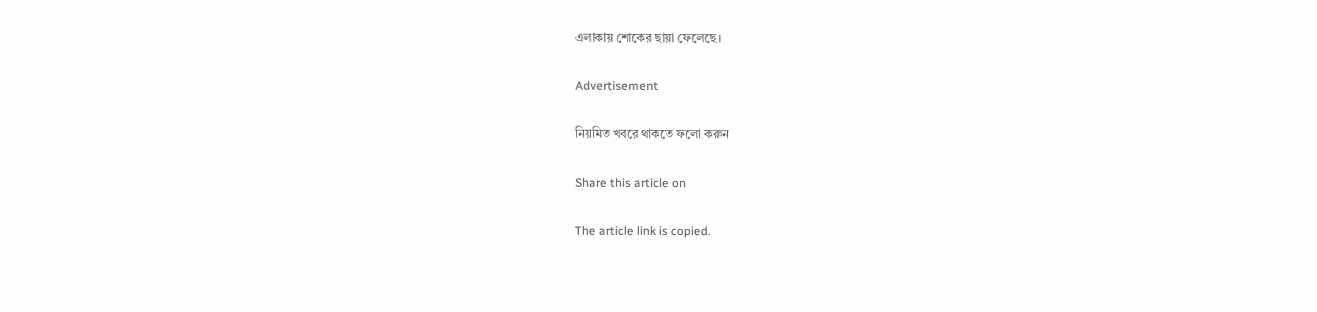এলাকায় শোকের ছায়া ফেলেছে।

Advertisement

নিয়মিত খবরে থাকতে ফলো করুন

Share this article on

The article link is copied.